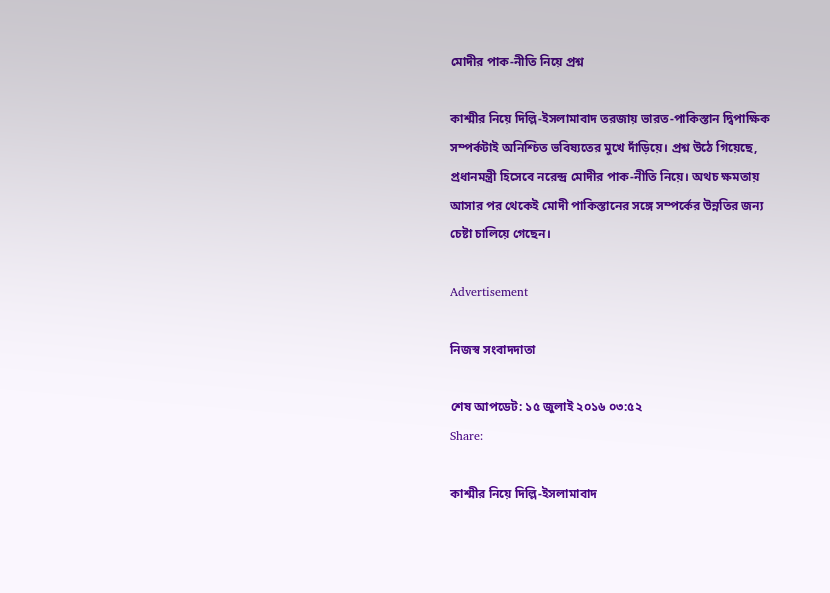মোদীর পাক-নীতি নিয়ে প্রশ্ন

কাশ্মীর নিয়ে দিল্লি-ইসলামাবাদ তরজায় ভারত-পাকিস্তান দ্বিপাক্ষিক সম্পর্কটাই অনিশ্চিত ভবিষ্যতের মুখে দাঁড়িয়ে। প্রশ্ন উঠে গিয়েছে, প্রধানমন্ত্রী হিসেবে নরেন্দ্র মোদীর পাক-নীতি নিয়ে। অথচ ক্ষমতায় আসার পর থেকেই মোদী পাকিস্তানের সঙ্গে সম্পর্কের উন্নতির জন্য চেষ্টা চালিয়ে গেছেন।

Advertisement

নিজস্ব সংবাদদাতা

শেষ আপডেট: ১৫ জুলাই ২০১৬ ০৩:৫২
Share:

কাশ্মীর নিয়ে দিল্লি-ইসলামাবাদ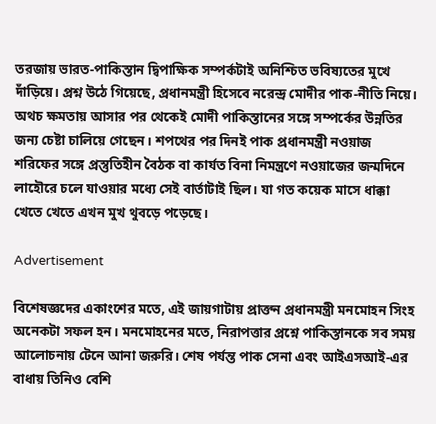তরজায় ভারত-পাকিস্তান দ্বিপাক্ষিক সম্পর্কটাই অনিশ্চিত ভবিষ্যতের মুখে দাঁড়িয়ে। প্রশ্ন উঠে গিয়েছে, প্রধানমন্ত্রী হিসেবে নরেন্দ্র মোদীর পাক-নীতি নিয়ে। অথচ ক্ষমতায় আসার পর থেকেই মোদী পাকিস্তানের সঙ্গে সম্পর্কের উন্নতির জন্য চেষ্টা চালিয়ে গেছেন। শপথের পর দিনই পাক প্রধানমন্ত্রী নওয়াজ শরিফের সঙ্গে প্রস্তুতিহীন বৈঠক বা কার্যত বিনা নিমন্ত্রণে নওয়াজের জন্মদিনে লাহৌরে চলে যাওয়ার মধ্যে সেই বার্তাটাই ছিল। যা গত কয়েক মাসে ধাক্কা খেতে খেতে এখন মুখ থুবড়ে পড়েছে।

Advertisement

বিশেষজ্ঞদের একাংশের মতে, এই জায়গাটায় প্রাক্তন প্রধানমন্ত্রী মনমোহন সিংহ অনেকটা সফল হন। মনমোহনের মতে, নিরাপত্তার প্রশ্নে পাকিস্তানকে সব সময় আলোচনায় টেনে আনা জরুরি। শেষ পর্যন্ত পাক সেনা এবং আইএসআই-এর বাধায় তিনিও বেশি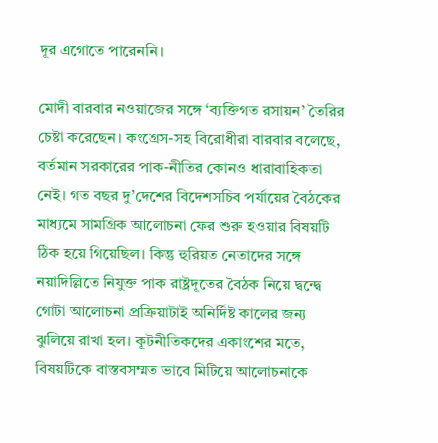দূর এগোতে পারেননি।

মোদী বারবার নওয়াজের সঙ্গে ‘ব্যক্তিগত রসায়ন’ তৈরির চেষ্টা করেছেন। কংগ্রেস-সহ বিরোধীরা বারবার বলেছে, বর্তমান সরকারের পাক-নীতির কোনও ধারাবাহিকতা নেই। গত বছর দু’দেশের বিদেশসচিব পর্যায়ের বৈঠকের মাধ্যমে সামগ্রিক আলোচনা ফের শুরু হওয়ার বিষয়টি ঠিক হয়ে গিয়েছিল। কিন্তু হুরিয়ত নেতাদের সঙ্গে নয়াদিল্লিতে নিযুক্ত পাক রাষ্ট্রদূতের বৈঠক নিয়ে দ্বন্দ্বে গোটা আলোচনা প্রক্রিয়াটাই অনির্দিষ্ট কালের জন্য ঝুলিয়ে রাখা হল। কূটনীতিকদের একাংশের মতে, বিষয়টিকে বাস্তবসম্মত ভাবে মিটিয়ে আলোচনাকে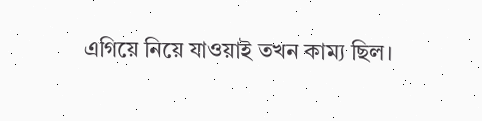এগিয়ে নিয়ে যাওয়াই তখন কাম্য ছিল।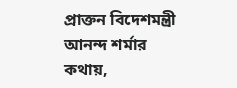প্রাক্তন বিদেশমন্ত্রী আনন্দ শর্মার কথায়,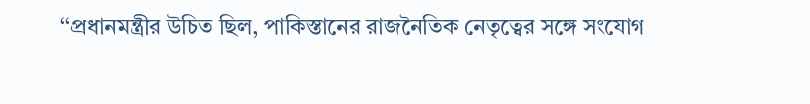‘‘প্রধানমন্ত্রীর উচিত ছিল, পাকিস্তানের রাজনৈতিক নেতৃত্বের সঙ্গে সংযোগ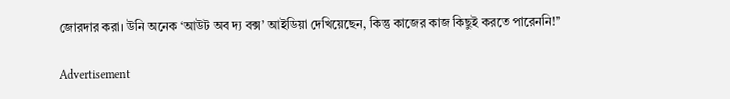জোরদার করা। উনি অনেক ‘আউট অব দ্য বক্স’ আইডিয়া দেখিয়েছেন, কিন্তু কাজের কাজ কিছুই করতে পারেননি!’’

Advertisement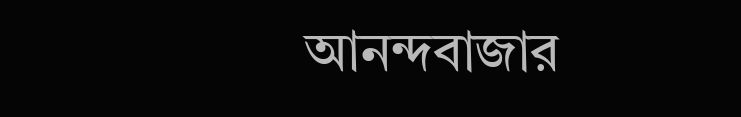আনন্দবাজার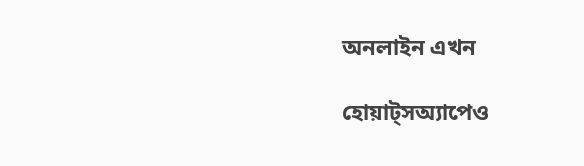অনলাইন এখন

হোয়াট্‌সঅ্যাপেও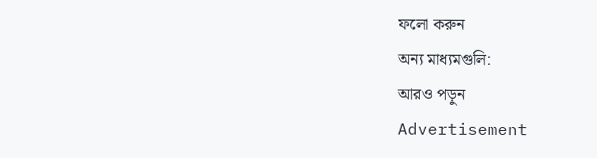ফলো করুন
অন্য মাধ্যমগুলি:
আরও পড়ুন
Advertisement